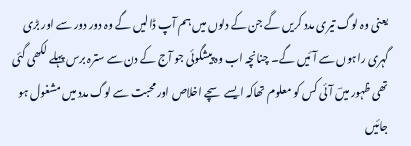یعنی وہ لوگ تیری مدد کریں گے جن کے دلوں میں ہم آپ ڈالیں گے وہ دور دور سے اور بڑی گہری راہوں سے آئیں گے۔ چنانچہ اب وہ پیشگوئی جو آج کے دن سے سترہ برس پہلے لکھی گئی تھی ظہور میںؔ آئی کس کو معلوم تھاکہ ایسے سچے اخلاص اور محبت سے لوگ مدد میں مشغول ہو جائیں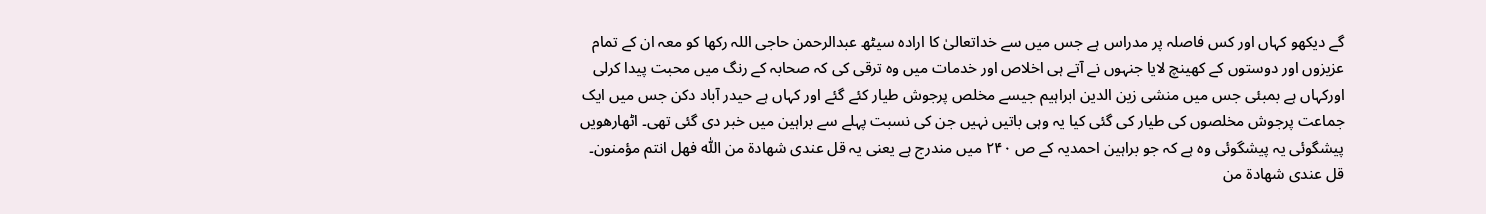گے دیکھو کہاں اور کس فاصلہ پر مدراس ہے جس میں سے خداتعالیٰ کا ارادہ سیٹھ عبدالرحمن حاجی اللہ رکھا کو معہ ان کے تمام عزیزوں اور دوستوں کے کھینچ لایا جنہوں نے آتے ہی اخلاص اور خدمات میں وہ ترقی کی کہ صحابہ کے رنگ میں محبت پیدا کرلی اورکہاں ہے بمبئی جس میں منشی زین الدین ابراہیم جیسے مخلص پرجوش طیار کئے گئے اور کہاں ہے حیدر آباد دکن جس میں ایک جماعت پرجوش مخلصوں کی طیار کی گئی کیا یہ وہی باتیں نہیں جن کی نسبت پہلے سے براہین میں خبر دی گئی تھی۔ اٹھارھویں پیشگوئی یہ پیشگوئی وہ ہے کہ جو براہین احمدیہ کے ص ۲۴۰ میں مندرج ہے یعنی یہ قل عندی شھادۃ من اللّٰہ فھل انتم مؤمنون۔ قل عندی شھادۃ من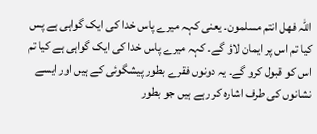اللّٰہ فھل انتم مسلمون۔ یعنی کہہ میرے پاس خدا کی ایک گواہی ہے پس کیا تم اس پر ایمان لاؤ گے۔ کہہ میرے پاس خدا کی ایک گواہی ہے کیا تم اس کو قبول کرو گے۔ یہ دونوں فقرے بطور پیشگوئی کے ہیں اور ایسے نشانوں کی طرف اشارہ کر رہے ہیں جو بطور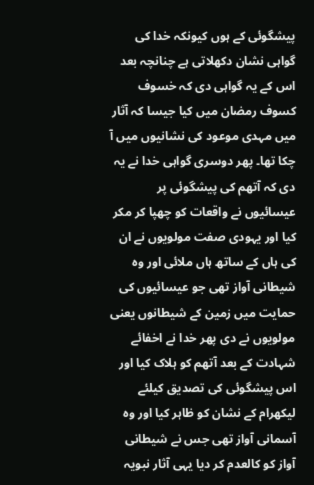پیشگوئی کے ہوں کیونکہ خدا کی گواہی نشان دکھلاتی ہے چنانچہ بعد اس کے یہ گواہی دی کہ خسوف کسوف رمضان میں کیا جیسا کہ آثار میں مہدی موعود کی نشانیوں میں آ چکا تھا۔ پھر دوسری گواہی خدا نے یہ دی کہ آتھم کی پیشگوئی پر عیسائیوں نے واقعات کو چھپا کر مکر کیا اور یہودی صفت مولویوں نے ان کی ہاں کے ساتھ ہاں ملائی اور وہ شیطانی آواز تھی جو عیسائیوں کی حمایت میں زمین کے شیطانوں یعنی مولویوں نے دی پھر خدا نے اخفائے شہادت کے بعد آتھم کو ہلاک کیا اور اس پیشگوئی کی تصدیق کیلئے لیکھرام کے نشان کو ظاہر کیا اور وہ آسمانی آواز تھی جس نے شیطانی آواز کو کالعدم کر دیا یہی آثار نبویہ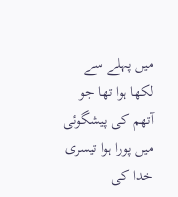میں پہلے سے لکھا ہوا تھا جو آتھم کی پیشگوئی میں پورا ہوا تیسری خدا کی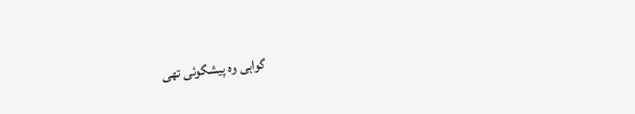گواہی وہ پیشگوئی تھی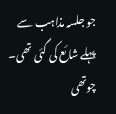جو جلسہ مذاہب سے پہلے شائع کی گئی تھی۔ چوتھی